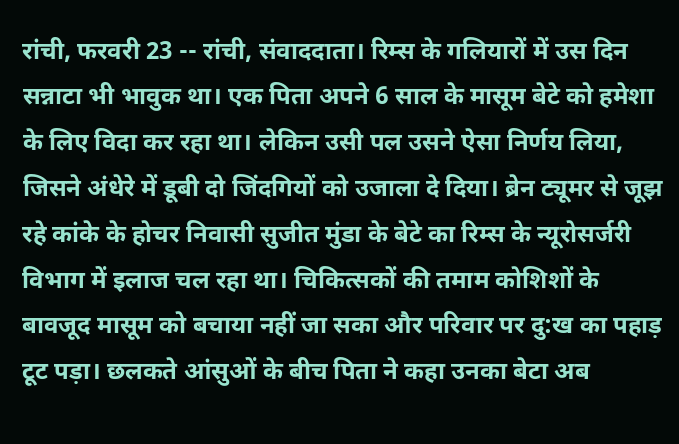रांची, फरवरी 23 -- रांची, संवाददाता। रिम्स के गलियारों में उस दिन सन्नाटा भी भावुक था। एक पिता अपने 6 साल के मासूम बेटे को हमेशा के लिए विदा कर रहा था। लेकिन उसी पल उसने ऐसा निर्णय लिया, जिसने अंधेरे में डूबी दो जिंदगियों को उजाला दे दिया। ब्रेन ट्यूमर से जूझ रहे कांके के होचर निवासी सुजीत मुंडा के बेटे का रिम्स के न्यूरोसर्जरी विभाग में इलाज चल रहा था। चिकित्सकों की तमाम कोशिशों के बावजूद मासूम को बचाया नहीं जा सका और परिवार पर दु:ख का पहाड़ टूट पड़ा। छलकते आंसुओं के बीच पिता ने कहा उनका बेटा अब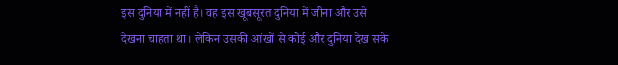इस दुनिया में नहीं है। वह इस खूबसूरत दुनिया में जीना और उसे देखना चाहता था। लेकिन उसकी आंखों से कोई और दुनिया देख सके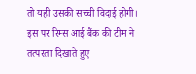तो यही उसकी सच्ची विदाई होगी। इस पर रिम्स आई बैंक की टीम ने तत्परता दिखाते हुए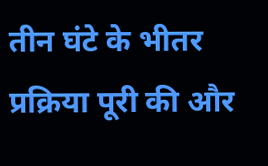तीन घंटे के भीतर प्रक्रिया पूरी की और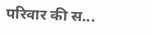परिवार की स...